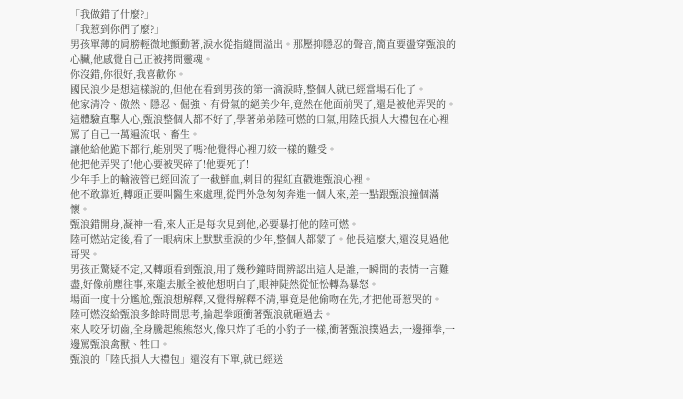「我做錯了什麼?」
「我惹到你們了麼?」
男孩單薄的肩膀輕微地顫動著,淚水從指縫間溢出。那壓抑隱忍的聲音,簡直要盪穿甄浪的心臟,他感覺自己正被拷問靈魂。
你沒錯,你很好,我喜歡你。
國民浪少是想這樣說的,但他在看到男孩的第一滴淚時,整個人就已經當場石化了。
他家清冷、傲然、隱忍、倔強、有骨氣的絕美少年,竟然在他面前哭了,還是被他弄哭的。
這體驗直擊人心,甄浪整個人都不好了,學著弟弟陸可燃的口氣,用陸氏損人大禮包在心裡罵了自己一萬遍流氓、畜生。
讓他給他跪下都行,能別哭了嗎?他覺得心裡刀絞一樣的難受。
他把他弄哭了!他心要被哭碎了!他要死了!
少年手上的輸液管已經回流了一截鮮血,刺目的猩紅直戳進甄浪心裡。
他不敢靠近,轉頭正要叫醫生來處理,從門外急匆匆奔進一個人來,差一點跟甄浪撞個滿懷。
甄浪錯開身,凝神一看,來人正是每次見到他,必要暴打他的陸可燃。
陸可燃站定後,看了一眼病床上默默垂淚的少年,整個人都蒙了。他長這麼大,還沒見過他哥哭。
男孩正驚疑不定,又轉頭看到甄浪,用了幾秒鐘時間辨認出這人是誰,一瞬間的表情一言難盡,好像前塵往事,來龍去脈全被他想明白了,眼神陡然從怔忪轉為暴怒。
場面一度十分尷尬,甄浪想解釋,又覺得解釋不清,畢竟是他偷吻在先,才把他哥惹哭的。
陸可燃沒給甄浪多餘時間思考,掄起拳頭衝著甄浪就砸過去。
來人咬牙切齒,全身騰起熊熊怒火,像只炸了毛的小豹子一樣,衝著甄浪撲過去,一邊揮拳,一邊罵甄浪禽獸、牲口。
甄浪的「陸氏損人大禮包」還沒有下單,就已經送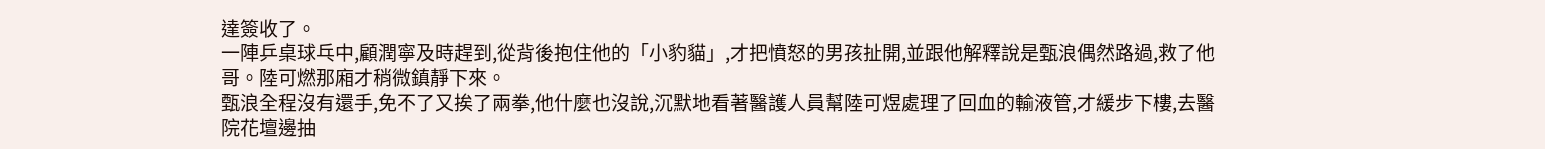達簽收了。
一陣乒桌球乓中,顧潤寧及時趕到,從背後抱住他的「小豹貓」,才把憤怒的男孩扯開,並跟他解釋說是甄浪偶然路過,救了他哥。陸可燃那廂才稍微鎮靜下來。
甄浪全程沒有還手,免不了又挨了兩拳,他什麼也沒說,沉默地看著醫護人員幫陸可煜處理了回血的輸液管,才緩步下樓,去醫院花壇邊抽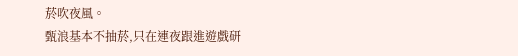菸吹夜風。
甄浪基本不抽菸,只在連夜跟進遊戲研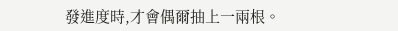發進度時,才會偶爾抽上一兩根。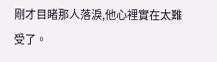剛才目睹那人落淚,他心裡實在太難受了。